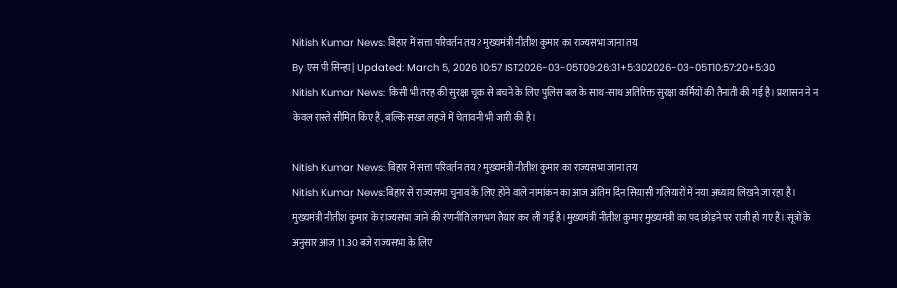Nitish Kumar News: बिहार में सत्ता परिवर्तन तय? मुख्यमंत्री नीतीश कुमार का राज्यसभा जाना तय
By एस पी सिन्हा | Updated: March 5, 2026 10:57 IST2026-03-05T09:26:31+5:302026-03-05T10:57:20+5:30
Nitish Kumar News: किसी भी तरह की सुरक्षा चूक से बचने के लिए पुलिस बल के साथ-साथ अतिरिक्त सुरक्षा कर्मियों की तैनाती की गई है। प्रशासन ने न केवल रास्ते सीमित किए हैं, बल्कि सख्त लहजे में चेतावनी भी जारी की है।

Nitish Kumar News: बिहार में सत्ता परिवर्तन तय? मुख्यमंत्री नीतीश कुमार का राज्यसभा जाना तय
Nitish Kumar News:बिहार से राज्यसभा चुनाव के लिए होने वाले नामांकन का आज अंतिम दिन सियासी गलियारों में नया अध्याय लिखने जा रहा है। मुख्यमंत्री नीतीश कुमार के राज्यसभा जाने की रणनीति लगभग तैयार कर ली गई है।मुख्यमंत्री नीतीश कुमार मुख्यमंत्री का पद छोड़ने पर राजी हो गए हैं। सूत्रों के अनुसार आज 11.30 बजे राज्यसभा के लिए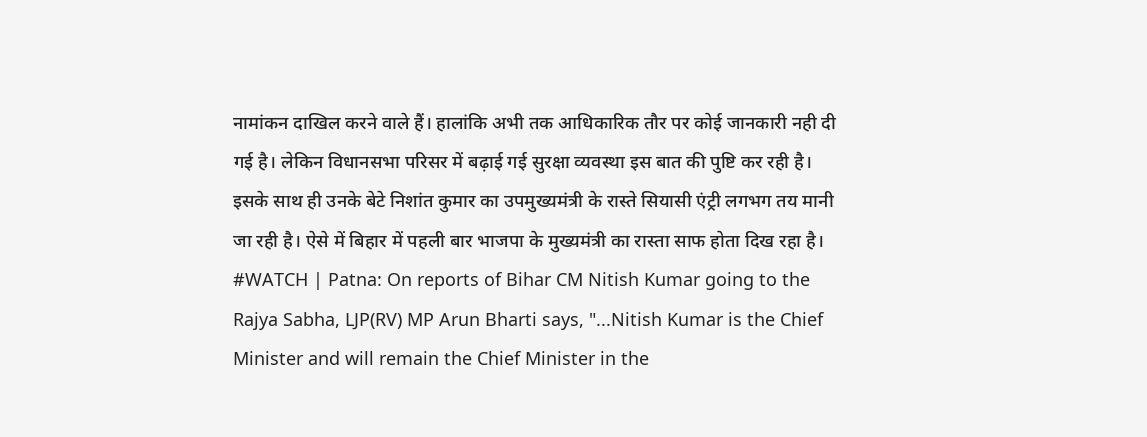नामांकन दाखिल करने वाले हैं। हालांकि अभी तक आधिकारिक तौर पर कोई जानकारी नही दी गई है। लेकिन विधानसभा परिसर में बढ़ाई गई सुरक्षा व्यवस्था इस बात की पुष्टि कर रही है।
इसके साथ ही उनके बेटे निशांत कुमार का उपमुख्यमंत्री के रास्ते सियासी एंट्री लगभग तय मानी जा रही है। ऐसे में बिहार में पहली बार भाजपा के मुख्यमंत्री का रास्ता साफ होता दिख रहा है।
#WATCH | Patna: On reports of Bihar CM Nitish Kumar going to the Rajya Sabha, LJP(RV) MP Arun Bharti says, "...Nitish Kumar is the Chief Minister and will remain the Chief Minister in the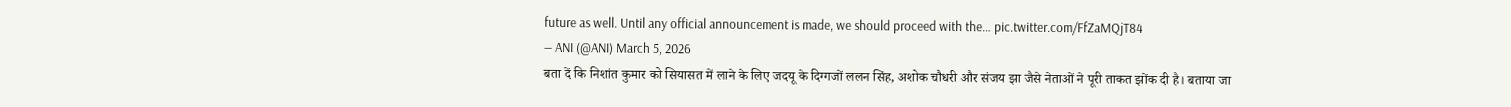future as well. Until any official announcement is made, we should proceed with the… pic.twitter.com/FfZaMQjT84
— ANI (@ANI) March 5, 2026
बता दें कि निशांत कुमार को सियासत में लाने के लिए जदयू के दिग्गजों ललन सिंह, अशोक चौधरी और संजय झा जैसे नेताओं ने पूरी ताकत झोंक दी है। बताया जा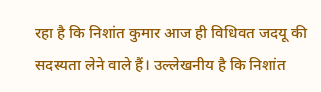रहा है कि निशांत कुमार आज ही विधिवत जदयू की सदस्यता लेने वाले हैं। उल्लेखनीय है कि निशांत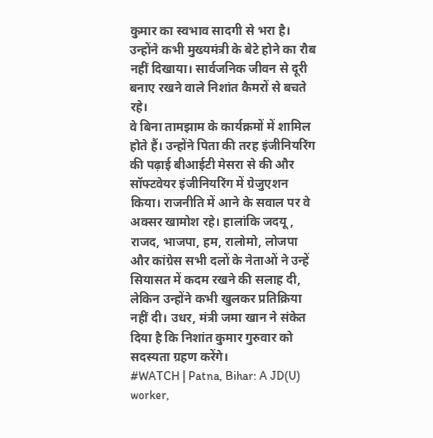कुमार का स्वभाव सादगी से भरा है। उन्होंने कभी मुख्यमंत्री के बेटे होने का रौब नहीं दिखाया। सार्वजनिक जीवन से दूरी बनाए रखने वाले निशांत कैमरों से बचते रहे।
वे बिना तामझाम के कार्यक्रमों में शामिल होते हैं। उन्होंने पिता की तरह इंजीनियरिंग की पढ़ाई बीआईटी मेसरा से की और सॉफ्टवेयर इंजीनियरिंग में ग्रेजुएशन किया। राजनीति में आने के सवाल पर वे अक्सर खामोश रहे। हालांकि जदयू, राजद, भाजपा, हम, रालोमो, लोजपा और कांग्रेस सभी दलों के नेताओं ने उन्हें सियासत में कदम रखने की सलाह दी, लेकिन उन्होंने कभी खुलकर प्रतिक्रिया नहीं दी। उधर, मंत्री जमा खान ने संकेत दिया है कि निशांत कुमार गुरुवार को सदस्यता ग्रहण करेंगे।
#WATCH | Patna, Bihar: A JD(U) worker,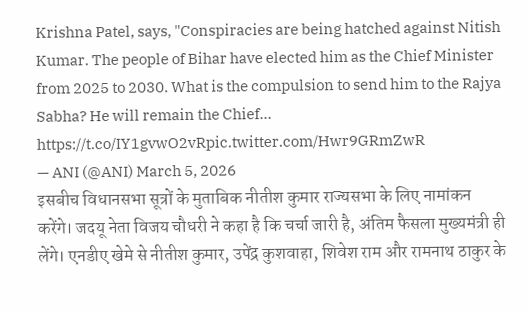Krishna Patel, says, "Conspiracies are being hatched against Nitish Kumar. The people of Bihar have elected him as the Chief Minister from 2025 to 2030. What is the compulsion to send him to the Rajya Sabha? He will remain the Chief… https://t.co/IY1gvwO2vRpic.twitter.com/Hwr9GRmZwR
— ANI (@ANI) March 5, 2026
इसबीच विधानसभा सूत्रों के मुताबिक नीतीश कुमार राज्यसभा के लिए नामांकन करेंगे। जदयू नेता विजय चौधरी ने कहा है कि चर्चा जारी है, अंतिम फैसला मुख्यमंत्री ही लेंगे। एनडीए खेमे से नीतीश कुमार, उपेंद्र कुशवाहा, शिवेश राम और रामनाथ ठाकुर के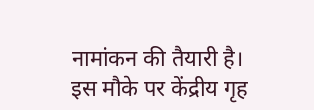नामांकन की तैयारी है। इस मौके पर केंद्रीय गृह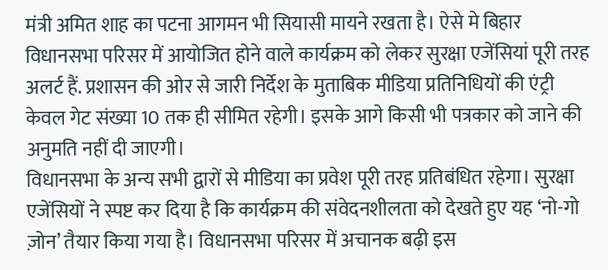मंत्री अमित शाह का पटना आगमन भी सियासी मायने रखता है। ऐसे मे बिहार विधानसभा परिसर में आयोजित होने वाले कार्यक्रम को लेकर सुरक्षा एजेंसियां पूरी तरह अलर्ट हैं. प्रशासन की ओर से जारी निर्देश के मुताबिक मीडिया प्रतिनिधियों की एंट्री केवल गेट संख्या 10 तक ही सीमित रहेगी। इसके आगे किसी भी पत्रकार को जाने की अनुमति नहीं दी जाएगी।
विधानसभा के अन्य सभी द्वारों से मीडिया का प्रवेश पूरी तरह प्रतिबंधित रहेगा। सुरक्षा एजेंसियों ने स्पष्ट कर दिया है कि कार्यक्रम की संवेदनशीलता को देखते हुए यह ‘नो-गो ज़ोन’ तैयार किया गया है। विधानसभा परिसर में अचानक बढ़ी इस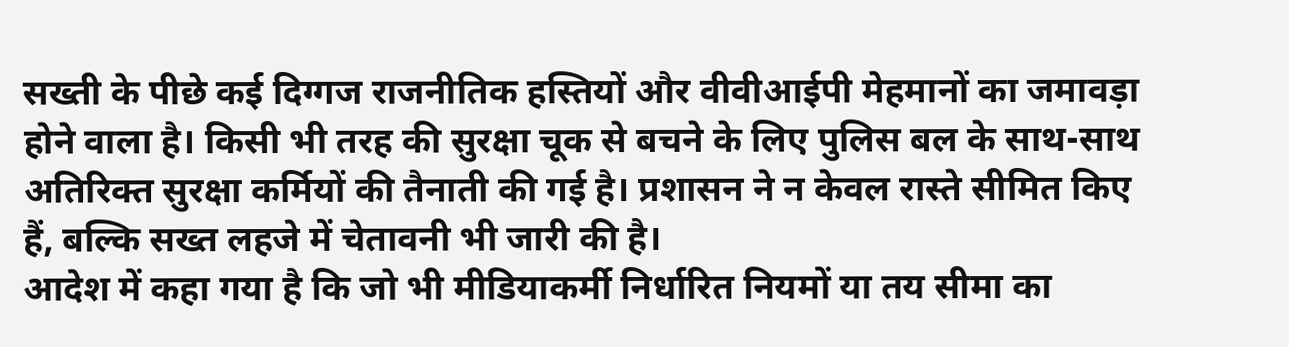सख्ती के पीछे कई दिग्गज राजनीतिक हस्तियों और वीवीआईपी मेहमानों का जमावड़ा होने वाला है। किसी भी तरह की सुरक्षा चूक से बचने के लिए पुलिस बल के साथ-साथ अतिरिक्त सुरक्षा कर्मियों की तैनाती की गई है। प्रशासन ने न केवल रास्ते सीमित किए हैं, बल्कि सख्त लहजे में चेतावनी भी जारी की है।
आदेश में कहा गया है कि जो भी मीडियाकर्मी निर्धारित नियमों या तय सीमा का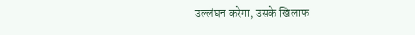उल्लंघन करेगा, उसके खिलाफ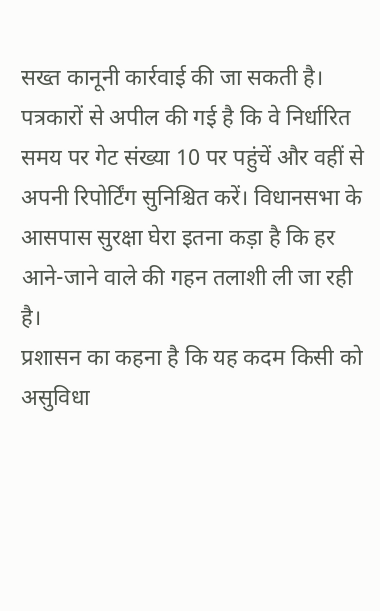सख्त कानूनी कार्रवाई की जा सकती है। पत्रकारों से अपील की गई है कि वे निर्धारित समय पर गेट संख्या 10 पर पहुंचें और वहीं से अपनी रिपोर्टिंग सुनिश्चित करें। विधानसभा के आसपास सुरक्षा घेरा इतना कड़ा है कि हर आने-जाने वाले की गहन तलाशी ली जा रही है।
प्रशासन का कहना है कि यह कदम किसी को असुविधा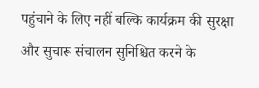पहुंचाने के लिए नहीं बल्कि कार्यक्रम की सुरक्षा और सुचारू संचालन सुनिश्चित करने के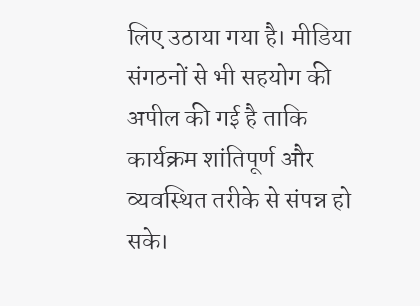लिए उठाया गया है। मीडिया संगठनों से भी सहयोग की अपील की गई है ताकि कार्यक्रम शांतिपूर्ण और व्यवस्थित तरीके से संपन्न हो सके।